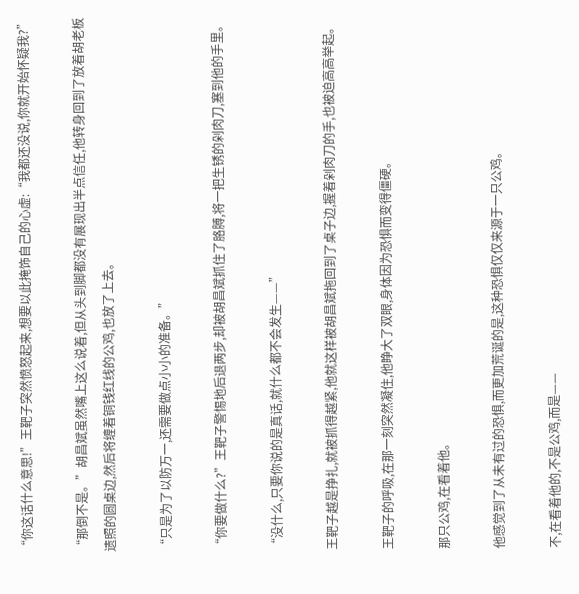“你这话什么意思!”王靶子突然愤怒起来,想要以此掩饰自己的心虚:“我都还没说,你就开始怀疑我?”

“那倒不是。”胡昌斌虽然嘴上这么说着,但从头到脚都没有展现出半点信任,他转身回到了放着胡老板遗照的圆桌边,然后将缠着铜钱红线的公鸡,也放了上去。

“只是为了以防万一,还需要做点小小的准备。”

“你要做什么?”王靶子警惕地后退两步,却被胡昌斌抓住了胳膊,将一把生锈的剁肉刀,塞到他的手里。

“没什么,只要你说的是真话,就什么都不会发生——”

王靶子越是挣扎,就被抓得越紧,他就这样被胡昌斌拖回到了桌子边,握着剁肉刀的手,也被迫高高举起。

王靶子的呼吸,在那一刻突然凝住,他睁大了双眼,身体因为恐惧而变得僵硬。

那只公鸡,在看着他。

他感觉到了从未有过的恐惧,而更加荒诞的是,这种恐惧仅仅来源于一只公鸡。

不,在看着他的,不是公鸡,而是——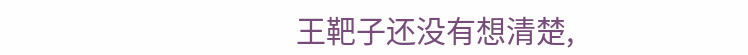王靶子还没有想清楚,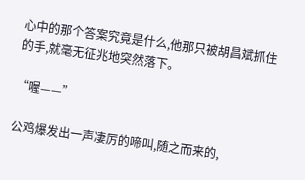心中的那个答案究竟是什么,他那只被胡昌斌抓住的手,就毫无征兆地突然落下。

“喔——”

公鸡爆发出一声凄厉的啼叫,随之而来的,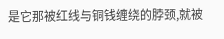是它那被红线与铜钱缠绕的脖颈,就被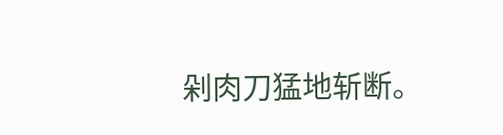剁肉刀猛地斩断。